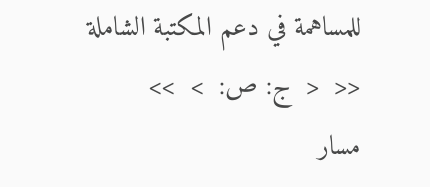للمساهمة في دعم المكتبة الشاملة
<<  <  ج: ص:  >  >>
مسار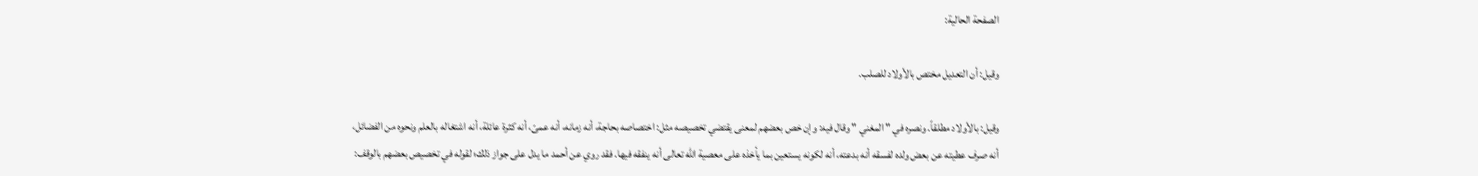الصفحة الحالية:

وقيل: أن التعديل مختص بالأولاد للصلب.

وقيل: بالأولاد مطلقاً. ونصره في " المغني " وقال فيه: وإن خص بعضهم لمعنى يقتضي تخصيصه مثل: اختصاصه بحاجة، أنه زمانه، أنه عمىّ، أنه كثرة عائلة، أنه اشتغاله بالعلم ونحوه من الفضائل، أنه صرف عطيته عن بعض ولده لفسقه أنه بدعته، أنه لكونه يستعين بما يأخذه على معصية الله تعالى أنه ينفقه فيها. فقد روي عن أحمد ما يدل على جواز ذلك؛ لقوله في تخصيص بعضهم بالوقف: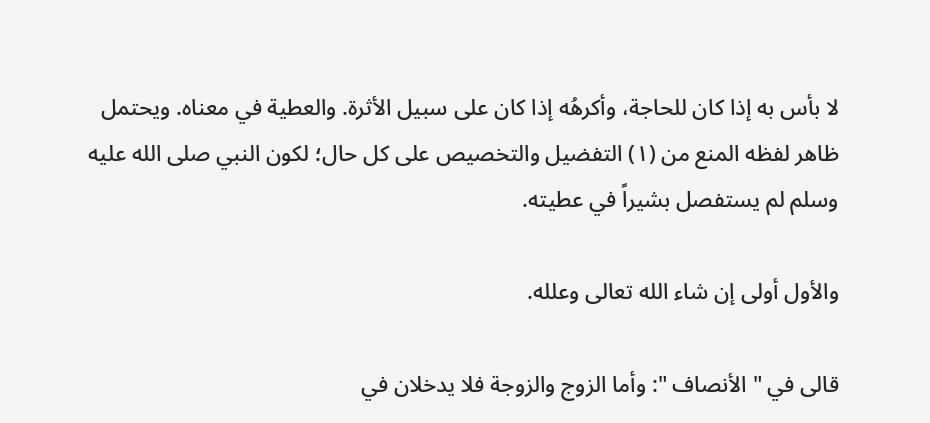لا بأس به إذا كان للحاجة، وأكرهُه إذا كان على سبيل الأثرة. والعطية في معناه. ويحتمل ظاهر لفظه المنع من (١) التفضيل والتخصيص على كل حال؛ لكون النبي صلى الله عليه وسلم لم يستفصل بشيراً في عطيته.

والأول أولى إن شاء الله تعالى وعلله.

قالى في " الأنصاف ": وأما الزوج والزوجة فلا يدخلان في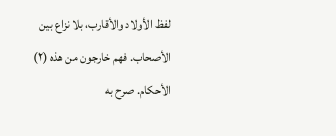لفظ الأولاد والأقارب، بلا نزاع بين الأصحاب. فهم خارجون من هذه (٢) الأحكام. صرح به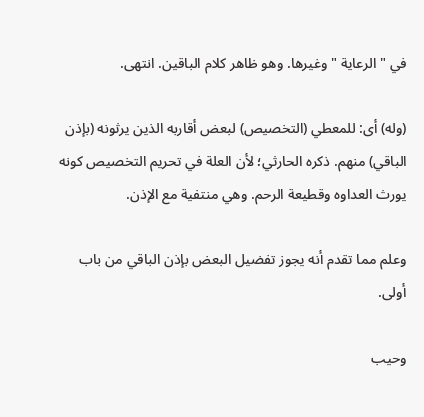في " الرعاية " وغيرها. وهو ظاهر كلام الباقين. انتهى.

(وله) أى: للمعطي (التخصيص) لبعض أقاربه الذين يرثونه (بإذن الباقي) منهم. ذكره الحارثي؛ لأن العلة في تحريم التخصيص كونه يورث العداوه وقطيعة الرحم. وهي منتفية مع الإذن.

وعلم مما تقدم أنه يجوز تفضيل البعض بإذن الباقي من باب أولى.

وحيب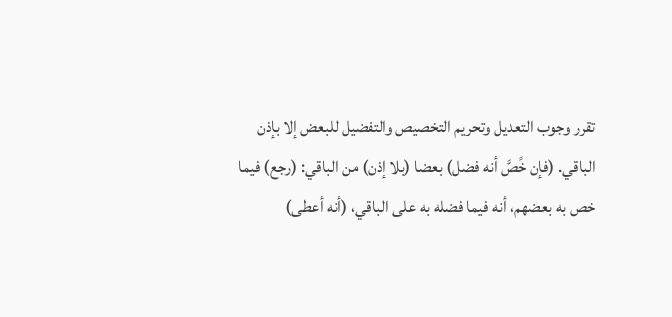تقرر وجوب التعديل وتحريم التخصيص والتفضيل للبعض إلا بإذن الباقي. (فإن خًصَّ أنه فضل) بعضا (بلا إذن) من الباقي: (رجع) فيما خص به بعضهم، أنه فيما فضله به على الباقي، (أنه أعطى)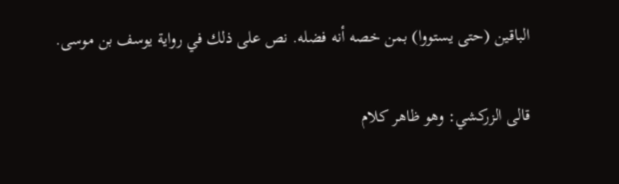الباقين (حتى يستووا) بمن خصه أنه فضله. نص على ذلك في رواية يوسف بن موسى.

قالى الزركشي: وهو ظاهر كلام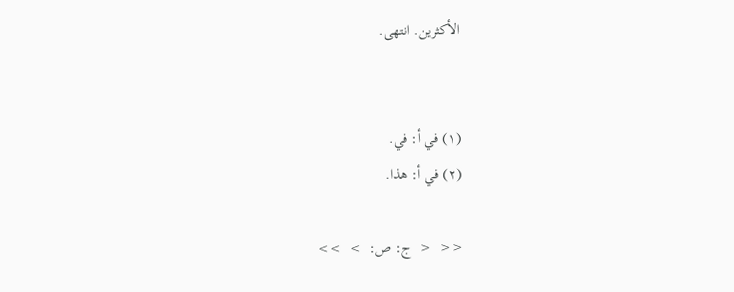الأكثرين. انتهى.


(١) في أ: في.
(٢) في أ: هذا.

<<  <  ج: ص:  >  >>